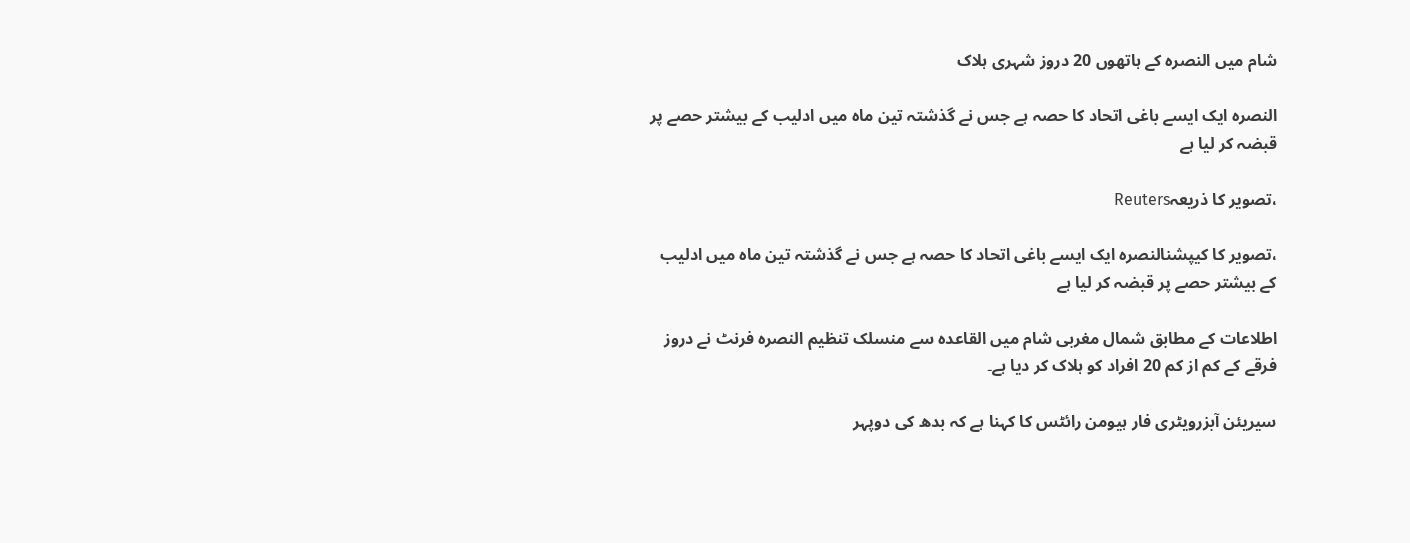شام میں النصرہ کے ہاتھوں 20 دروز شہری ہلاک

النصرہ ایک ایسے باغی اتحاد کا حصہ ہے جس نے گذشتہ تین ماہ میں ادلیب کے بیشتر حصے پر قبضہ کر لیا ہے

،تصویر کا ذریعہReuters

،تصویر کا کیپشنالنصرہ ایک ایسے باغی اتحاد کا حصہ ہے جس نے گذشتہ تین ماہ میں ادلیب کے بیشتر حصے پر قبضہ کر لیا ہے

اطلاعات کے مطابق شمال مغربی شام میں القاعدہ سے منسلک تنظیم النصرہ فرنٹ نے دروز فرقے کے کم از کم 20 افراد کو ہلاک کر دیا ہے۔

سیریئن آبزرویٹری فار ہیومن رائٹس کا کہنا ہے کہ بدھ کی دوپہر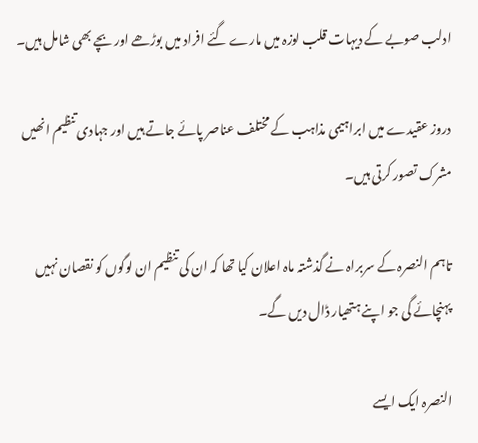ادلب صوبے کے دیہات قلب لوزہ میں مارے گئے افراد میں بوڑھے اور بچے بھی شامل ہیں۔

دروز عقیدے میں ابراہیمی مذاہب کے مختلف عناصر پائے جاتے ہیں اور جہادی تنظیم انھیں مشرک تصور کرتی ہیں۔

تاہم النصرہ کے سربراہ نے گذشتہ ماہ اعلان کیا تھا کہ ان کی تنظیم ان لوگوں کو نقصان نہیں پہنچائے گی جو اپنے ہتھیار ڈال دیں گے۔

النصرہ ایک ایسے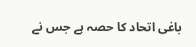باغی اتحاد کا حصہ ہے جس نے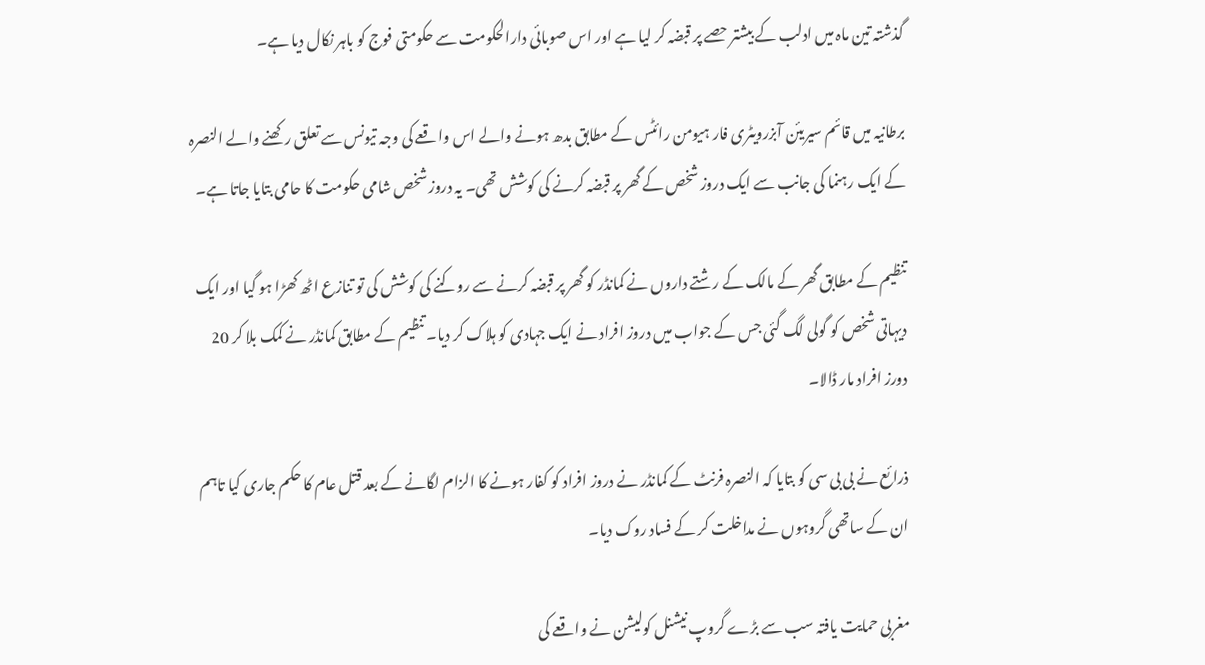گذشتہ تین ماہ میں ادلب کے بیشتر حصے پر قبضہ کر لیا ہے اور اس صوبائی دارالحکومت سے حکومتی فوج کو باہر نکال دیا ہے۔

برطانیہ میں قائم سیریئن آبزرویٹری فار ہیومن رائٹس کے مطابق بدھ ہونے والے اس واقعے کی وجہ تیونس سے تعلق رکھنے والے النصرہ کے ایک رہنما کی جانب سے ایک دروز شخص کے گھر پر قبضہ کرنے کی کوشش تھی۔ یہ دروز شخص شامی حکومت کا حامی بتایا جاتا ہے۔

تنظیم کے مطابق گھر کے مالک کے رشتے داروں نے کمانڈر کو گھر پر قبضہ کرنے سے روکنے کی کوشش کی تو تنازع اٹھ کھڑا ہو گیا اور ایک دیہاتی شخص کو گولی لگ گئی جس کے جواب میں دروز افراد نے ایک جہادی کو ہلاک کر دیا۔ تنظیم کے مطابق کمانڈر نے کمک بلا کر 20 دورز افراد مار ڈالا۔

ذرائع نے بی بی سی کو بتایا کہ النصرہ فرنٹ کے کمانڈر نے دروز افراد کو کفار ہونے کا الزام لگانے کے بعد قتل عام کا حکم جاری کیا تاہم ان کے ساتھی گروہوں نے مداخلت کر کے فساد روک دیا۔

مغربی حمایت یافتہ سب سے بڑے گروپ نیشنل کولیشن نے واقعے کی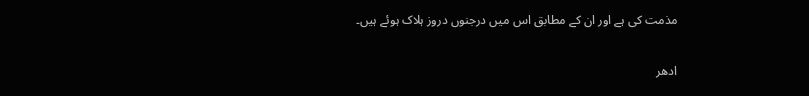مذمت کی ہے اور ان کے مطابق اس میں درجنوں دروز ہلاک ہوئے ہیں۔

ادھر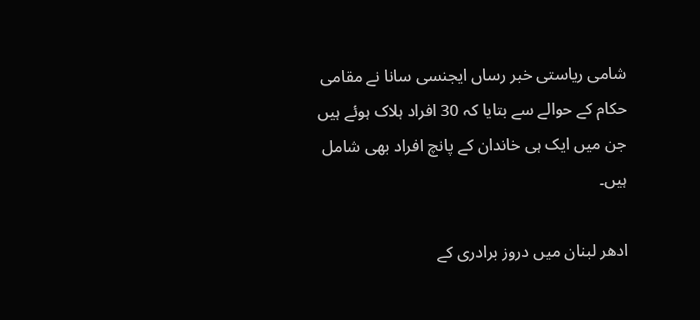شامی ریاستی خبر رساں ایجنسی سانا نے مقامی حکام کے حوالے سے بتایا کہ 30 افراد ہلاک ہوئے ہیں جن میں ایک ہی خاندان کے پانچ افراد بھی شامل ہیں۔

ادھر لبنان میں دروز برادری کے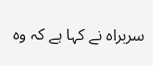سربراہ نے کہا ہے کہ وہ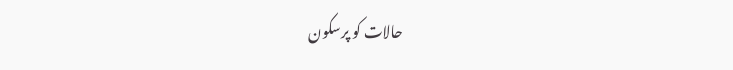حالات کو پرسکون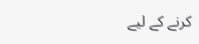کرنے کے لیے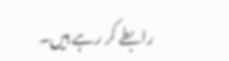رابطے کر رہے ہیں۔